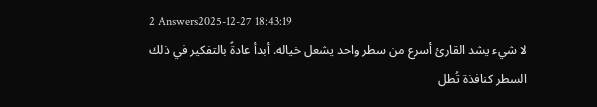2 Answers2025-12-27 18:43:19
لا شيء يشد القارئ أسرع من سطر واحد يشعل خياله. أبدأ عادةً بالتفكير في ذلك السطر كنافذة تُطل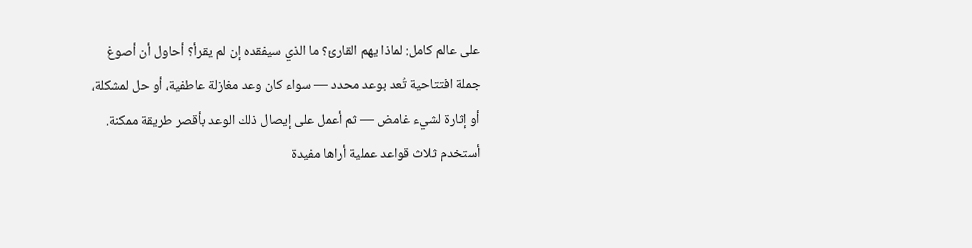على عالم كامل: لماذا يهم القارئ؟ ما الذي سيفقده إن لم يقرأ؟ أحاول أن أصوغ جملة افتتاحية تُعد بوعد محدد — سواء كان وعد مغازلة عاطفية، أو حل لمشكلة، أو إثارة لشيء غامض — ثم أعمل على إيصال ذلك الوعد بأقصر طريقة ممكنة.
أستخدم ثلاث قواعد عملية أراها مفيدة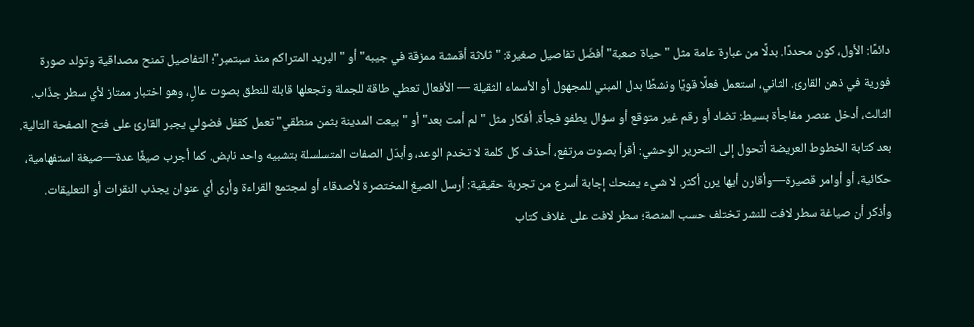دائمًا: الأول، كون محددًا. بدلًا من عبارة عامة مثل "حياة صعبة" أفضّل تفاصيل صغيرة: "ثلاثة أقمشة ممزقة في جيبه" أو "البريد المتراكم منذ سبتمبر"؛ التفاصيل تمنح مصداقية وتولد صورة فورية في ذهن القارئ. الثاني، استعمل فعلًا قويًا ونشطًا بدل المبني للمجهول أو الأسماء الثقيلة — الأفعال تعطي طاقة للجملة وتجعلها قابلة للنطق بصوت عالٍ، وهو اختبار ممتاز لأي سطر جذّاب. الثالث، أدخل عنصر مفاجأة بسيط: تضاد أو رقم غير متوقع أو سؤال يطفو فجأة. أفكار مثل "لم أمت بعد" أو "بيعت المدينة بثمن منطقي" تعمل كقفل فضولي يجبر القارئ على فتح الصفحة التالية.
بعد كتابة الخطوط العريضة أتحول إلى التحرير الوحشي: أقرأ بصوت مرتفع، أحذف كل كلمة لا تخدم الوعد، وأبدّل الصفات المتسلسلة بتشبيه واحد نابض. كما أجرب صيغًا عدة—صيغة استفهامية، حكائية، أو أوامر قصيرة—وأقارن أيها يرن أكثر. لا شيء يمنحك إجابة أسرع من تجربة حقيقية: أرسل الصيغ المختصرة لأصدقاء أو لمجتمع القراءة وأرى أي عنوان يجذب النقرات أو التعليقات.
وأذكر أن صياغة سطر لافت للنشر تختلف حسب المنصة؛ سطر لافت على غلاف كتاب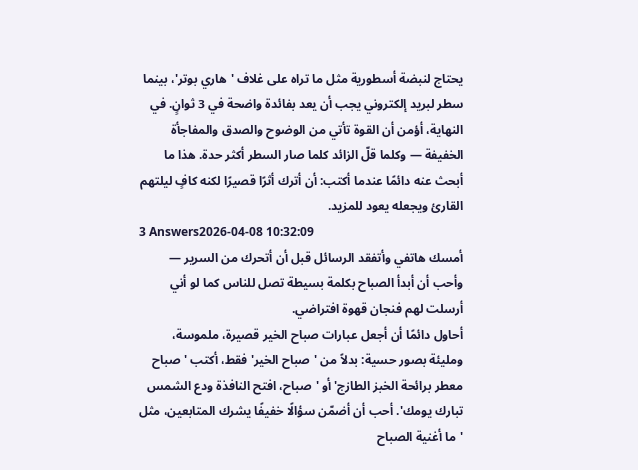يحتاج لنبضة أسطورية مثل ما تراه على غلاف 'هاري بوتر'، بينما سطر لبريد إلكتروني يجب أن يعد بفائدة واضحة في 3 ثوانٍ. في النهاية، أؤمن أن القوة تأتي من الوضوح والصدق والمفاجأة الخفيفة — وكلما قلّ الزائد كلما صار السطر أكثر حدة. هذا ما أبحث عنه دائمًا عندما أكتب: أن أترك أثرًا قصيرًا لكنه كافٍ ليلتهم القارئ ويجعله يعود للمزيد.
3 Answers2026-04-08 10:32:09
أمسك هاتفي وأتفقد الرسائل قبل أن أتحرك من السرير — وأحب أن أبدأ الصباح بكلمة بسيطة تصل للناس كما لو أني أرسلت لهم فنجان قهوة افتراضي.
أحاول دائمًا أن أجعل عبارات صباح الخير قصيرة، ملموسة، ومليئة بصور حسية: بدلاً من 'صباح الخير' فقط، أكتب 'صباح معطر برائحة الخبز الطازج' أو 'صباح، افتح النافذة ودع الشمس تبارك يومك'. أحب أن أضمّن سؤالًا خفيفًا يشرك المتابعين، مثل 'ما أغنية الصباح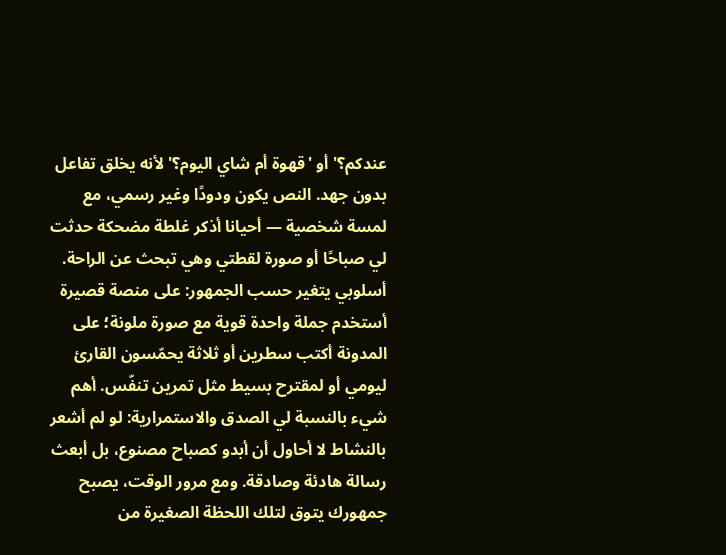عندكم؟' أو 'قهوة أم شاي اليوم؟' لأنه يخلق تفاعل بدون جهد. النص يكون ودودًا وغير رسمي، مع لمسة شخصية — أحيانا أذكر غلطة مضحكة حدثت لي صباحًا أو صورة لقطتي وهي تبحث عن الراحة.
أسلوبي يتغير حسب الجمهور: على منصة قصيرة أستخدم جملة واحدة قوية مع صورة ملونة؛ على المدونة أكتب سطرين أو ثلاثة يحمّسون القارئ ليومي أو لمقترح بسيط مثل تمرين تنفّس. أهم شيء بالنسبة لي الصدق والاستمرارية: لو لم أشعر بالنشاط لا أحاول أن أبدو كصباح مصنوع، بل أبعث رسالة هادئة وصادقة. ومع مرور الوقت، يصبح جمهورك يتوق لتلك اللحظة الصغيرة من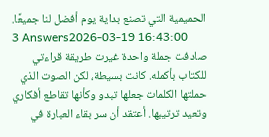الحميمية التي تصنع بداية يوم أفضل لنا جميعًا.
3 Answers2026-03-19 16:43:00
صادفت جملة واحدة غيرت طريقة قراءتي للكتاب بأكمله. كانت بسيطة، لكن الصوت الذي حملتها الكلمات جعلها تبدو وكأنها تقاطع أفكاري وتعيد ترتيبها. أعتقد أن سر بقاء العبارة في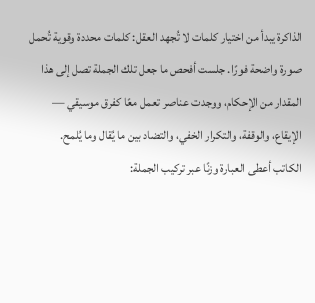الذاكرة يبدأ من اختيار كلمات لا تُجهد العقل: كلمات محددة وقوية تُحمل صورة واضحة فورًا. جلست أفحص ما جعل تلك الجملة تصل إلى هذا المقدار من الإحكام، ووجدت عناصر تعمل معًا كفرق موسيقي — الإيقاع، والوقفة، والتكرار الخفي، والتضاد بين ما يُقال وما يُلمح.
الكاتب أعطى العبارة وزنًا عبر تركيب الجملة: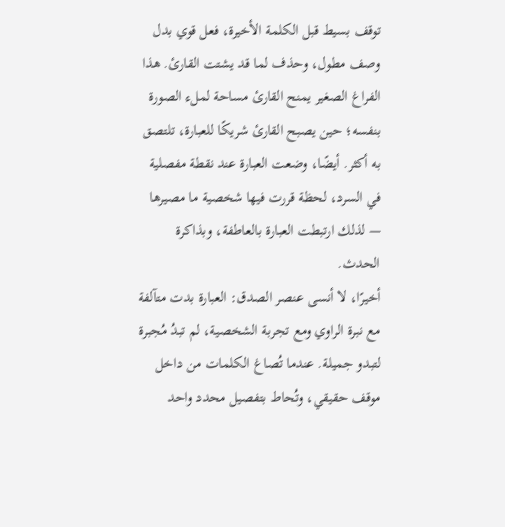توقف بسيط قبل الكلمة الأخيرة، فعل قوي بدل وصف مطول، وحذف لما قد يشتت القارئ. هذا الفراغ الصغير يمنح القارئ مساحة لملء الصورة بنفسه؛ حين يصبح القارئ شريكًا للعبارة، تلتصق به أكثر. أيضًا، وضعت العبارة عند نقطة مفصلية في السرد، لحظة قررت فيها شخصية ما مصيرها — لذلك ارتبطت العبارة بالعاطفة، وبذاكرة الحدث.
أخيرًا، لا أنسى عنصر الصدق: العبارة بدت متآلفة مع نبرة الراوي ومع تجربة الشخصية، لم تبدُ مُجبرة لتبدو جميلة. عندما تُصاغ الكلمات من داخل موقف حقيقي، وتُحاط بتفصيل محدد واحد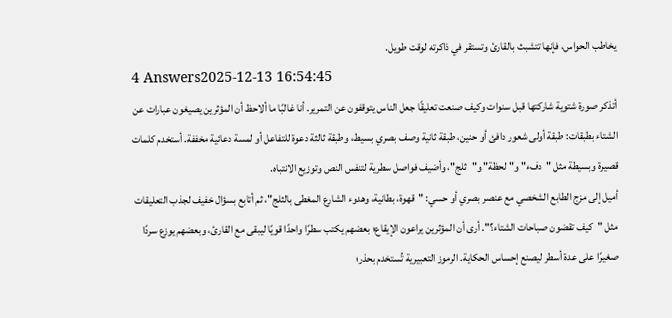يخاطب الحواس، فإنها تتشبث بالقارئ وتستقر في ذاكرته لوقت طويل.
4 Answers2025-12-13 16:54:45
أتذكر صورة شتوية شاركتها قبل سنوات وكيف صنعت تعليقًا جعل الناس يتوقفون عن التمرير. أنا غالبًا ما ألاحظ أن المؤثرين يصيغون عبارات عن الشتاء بطبقات: طبقة أولى شعور دافئ أو حنين، طبقة ثانية وصف بصري بسيط، وطبقة ثالثة دعوة للتفاعل أو لمسة دعائية مخففة. أستخدم كلمات قصيرة وبسيطة مثل "دفء" و"لحظة" و"ثلج"، وأضيف فواصل سطرية لتنفس النص وتوزيع الانتباه.
أميل إلى مزج الطابع الشخصي مع عنصر بصري أو حسي: "قهوة، بطانية، وهدوء الشارع المغطى بالثلج"، ثم أتابع بسؤال خفيف لجذب التعليقات مثل "كيف تقضون صباحات الشتاء؟". أرى أن المؤثرين يراعون الإيقاع؛ بعضهم يكتب سطرًا واحدًا قويًا ليبقى مع القارئ، وبعضهم يوزع سردًا صغيرًا على عدة أسطر ليصنع إحساس الحكاية. الرموز التعبيرية تُستخدم بحذر؛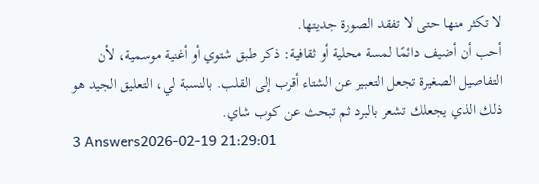لا تكثر منها حتى لا تفقد الصورة جديتها.
أحب أن أضيف دائمًا لمسة محلية أو ثقافية: ذكر طبق شتوي أو أغنية موسمية، لأن التفاصيل الصغيرة تجعل التعبير عن الشتاء أقرب إلى القلب. بالنسبة لي، التعليق الجيد هو ذلك الذي يجعلك تشعر بالبرد ثم تبحث عن كوب شاي.
3 Answers2026-02-19 21:29:01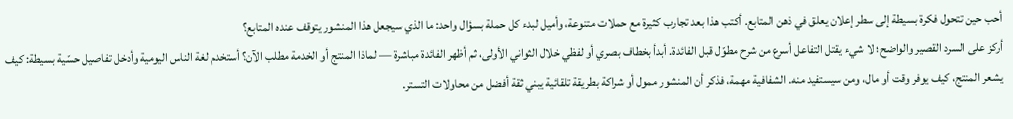أحب حين تتحول فكرة بسيطة إلى سطر إعلان يعلق في ذهن المتابع. أكتب هذا بعد تجارب كثيرة مع حملات متنوعة، وأميل لبدء كل حملة بسؤال واحد: ما الذي سيجعل هذا المنشور يتوقف عنده المتابع؟
أركز على السرد القصير والواضح؛ لا شيء يقتل التفاعل أسرع من شرح مطوّل قبل الفائدة. أبدأ بخطاف بصري أو لفظي خلال الثواني الأولى، ثم أظهر الفائدة مباشرة — لماذا المنتج أو الخدمة مطلب الآن؟ أستخدم لغة الناس اليومية وأدخل تفاصيل حسّية بسيطة: كيف يشعر المنتج، كيف يوفر وقت أو مال، ومن سيستفيد منه. الشفافية مهمة، فذكر أن المنشور ممول أو شراكة بطريقة تلقائية يبني ثقة أفضل من محاولات التستر.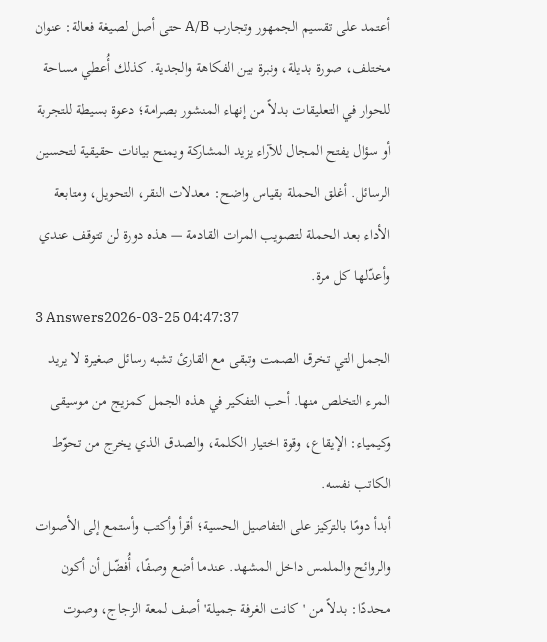أعتمد على تقسيم الجمهور وتجارب A/B حتى أصل لصيغة فعالة: عنوان مختلف، صورة بديلة، ونبرة بين الفكاهة والجدية. كذلك أُعطي مساحة للحوار في التعليقات بدلاً من إنهاء المنشور بصرامة؛ دعوة بسيطة للتجربة أو سؤال يفتح المجال للآراء يزيد المشاركة ويمنح بيانات حقيقية لتحسين الرسائل. أغلق الحملة بقياس واضح: معدلات النقر، التحويل، ومتابعة الأداء بعد الحملة لتصويب المرات القادمة — هذه دورة لن تتوقف عندي وأعدّلها كل مرة.
3 Answers2026-03-25 04:47:37
الجمل التي تخرق الصمت وتبقى مع القارئ تشبه رسائل صغيرة لا يريد المرء التخلص منها. أحب التفكير في هذه الجمل كمزيج من موسيقى وكيمياء: الإيقاع، وقوة اختيار الكلمة، والصدق الذي يخرج من تحوّط الكاتب نفسه.
أبدأ دومًا بالتركيز على التفاصيل الحسية؛ أقرأ وأكتب وأستمع إلى الأصوات والروائح والملمس داخل المشهد. عندما أضع وصفًا، أُفضّل أن أكون محددًا: بدلاً من 'كانت الغرفة جميلة' أصف لمعة الزجاج، وصوت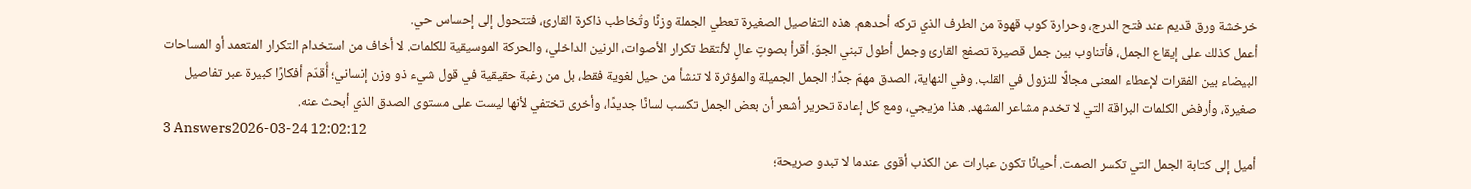خرخشة ورق قديم عند فتح الدرج، وحرارة كوب قهوة من الطرف الذي تركه أحدهم. هذه التفاصيل الصغيرة تعطي الجملة وزنًا وتُخاطب ذاكرة القارئ، فتتحول إلى إحساس حي.
أعمل كذلك على إيقاع الجمل، فأتناوب بين جمل قصيرة تصفع القارئ وجمل أطول تبني الجوّ. أقرأ بصوتٍ عالٍ لألتقط تكرار الأصوات، الرنين الداخلي، والحركة الموسيقية للكلمات. لا أخاف من استخدام التكرار المتعمد أو المساحات البيضاء بين الفقرات لإعطاء المعنى مجالًا للنزول في القلب. وفي النهاية، الصدق مهمّ جدًا: الجمل الجميلة والمؤثرة لا تنشأ من حيل لغوية فقط، بل من رغبة حقيقية في قول شيء ذو وزن إنساني؛ أُقدّم أفكارًا كبيرة عبر تفاصيل صغيرة، وأرفض الكلمات البراقة التي لا تخدم مشاعر المشهد. هذا مزيجي، ومع كل إعادة تحرير أشعر أن بعض الجمل تكسب لسانًا جديدًا، وأخرى تختفي لأنها ليست على مستوى الصدق الذي أبحث عنه.
3 Answers2026-03-24 12:02:12
أميل إلى كتابة الجمل التي تكسر الصمت. أحيانًا تكون عبارات عن الكذب أقوى عندما لا تبدو صريحة؛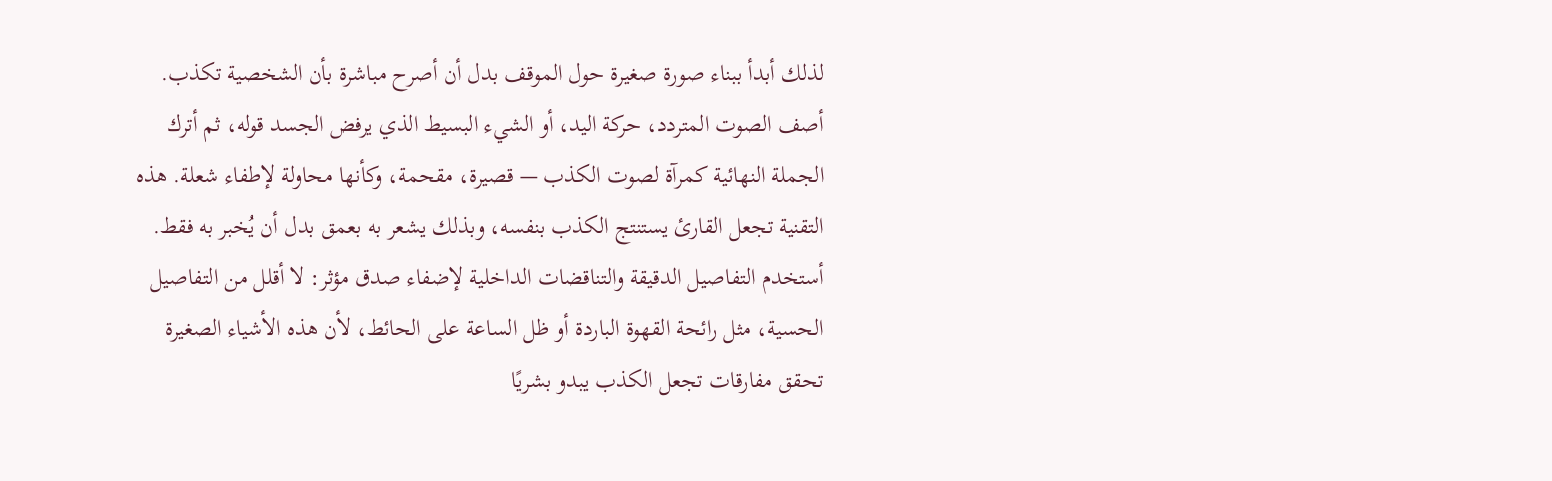لذلك أبدأ ببناء صورة صغيرة حول الموقف بدل أن أصرح مباشرة بأن الشخصية تكذب. أصف الصوت المتردد، حركة اليد، أو الشيء البسيط الذي يرفض الجسد قوله، ثم أترك الجملة النهائية كمرآة لصوت الكذب — قصيرة، مقحمة، وكأنها محاولة لإطفاء شعلة. هذه التقنية تجعل القارئ يستنتج الكذب بنفسه، وبذلك يشعر به بعمق بدل أن يُخبر به فقط.
أستخدم التفاصيل الدقيقة والتناقضات الداخلية لإضفاء صدق مؤثر: لا أقلل من التفاصيل الحسية، مثل رائحة القهوة الباردة أو ظل الساعة على الحائط، لأن هذه الأشياء الصغيرة تحقق مفارقات تجعل الكذب يبدو بشريًا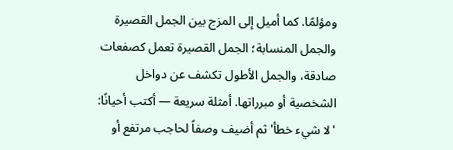ومؤلمًا. كما أميل إلى المزج بين الجمل القصيرة والجمل المنسابة؛ الجمل القصيرة تعمل كصفعات صادقة، والجمل الأطول تكشف عن دواخل الشخصية أو مبرراتها. أمثلة سريعة — أكتب أحيانًا: 'لا شيء خطأ' ثم أضيف وصفاً لحاجب مرتفع أو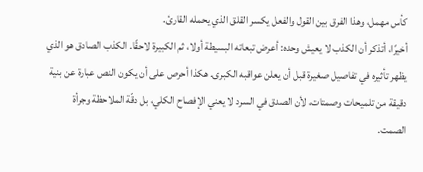كأس مهمل، وهذا الفرق بين القول والفعل يكسر القلق الذي يحمله القارئ.
أخيرًا، أتذكر أن الكذب لا يعيش وحده: أعرض تبعاته البسيطة أولا، ثم الكبيرة لاحقًا. الكذب الصادق هو الذي يظهر تأثيره في تفاصيل صغيرة قبل أن يعلن عواقبه الكبرى. هكذا أحرص على أن يكون النص عبارة عن بنية دقيقة من تلميحات وصمتات، لأن الصدق في السرد لا يعني الإفصاح الكلي، بل دقّة الملاحظة وجرأة الصمت.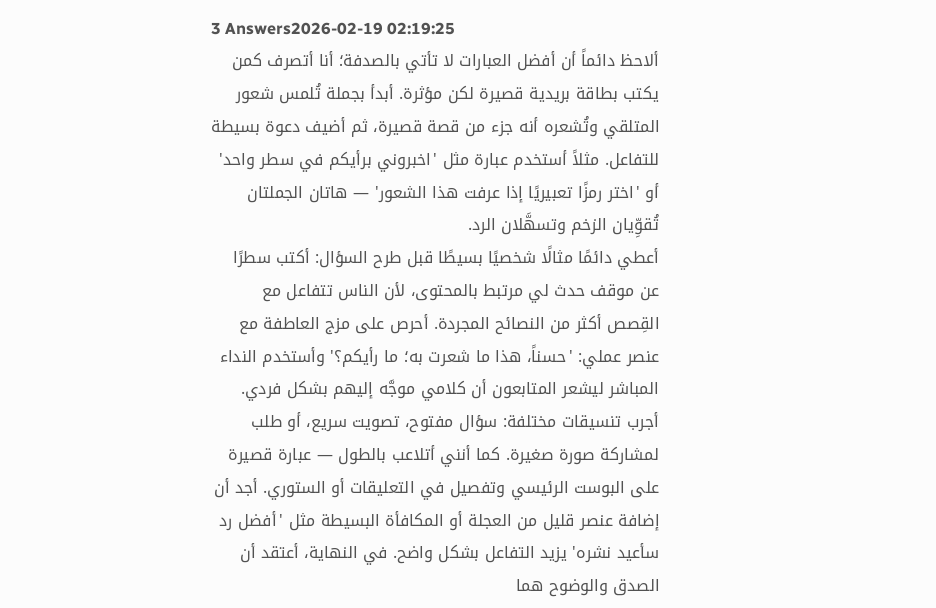3 Answers2026-02-19 02:19:25
ألاحظ دائماً أن أفضل العبارات لا تأتي بالصدفة؛ أنا أتصرف كمن يكتب بطاقة بريدية قصيرة لكن مؤثرة. أبدأ بجملة تُلمس شعور المتلقي وتُشعره أنه جزء من قصة قصيرة، ثم أضيف دعوة بسيطة للتفاعل. مثلاً أستخدم عبارة مثل 'اخبروني برأيكم في سطر واحد' أو 'اختر رمزًا تعبيريًا إذا عرفت هذا الشعور' — هاتان الجملتان تُقوِّيان الزخم وتسهَّلان الرد.
أعطي دائمًا مثالًا شخصيًا بسيطًا قبل طرح السؤال: أكتب سطرًا عن موقف حدث لي مرتبط بالمحتوى، لأن الناس تتفاعل مع القِصص أكثر من النصائح المجردة. أحرص على مزج العاطفة مع عنصر عملي: 'حسناً، هذا ما شعرت به؛ ما رأيكم؟' وأستخدم النداء المباشر ليشعر المتابعون أن كلامي موجَّه إليهم بشكل فردي.
أجرب تنسيقات مختلفة: سؤال مفتوح، تصويت سريع، أو طلب لمشاركة صورة صغيرة. كما أنني أتلاعب بالطول — عبارة قصيرة على البوست الرئيسي وتفصيل في التعليقات أو الستوري. أجد أن إضافة عنصر قليل من العجلة أو المكافأة البسيطة مثل 'أفضل رد سأعيد نشره' يزيد التفاعل بشكل واضح. في النهاية، أعتقد أن الصدق والوضوح هما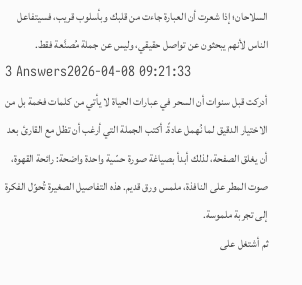السلاحان؛ إذا شعرت أن العبارة جاءت من قلبك وبأسلوب قريب، فسيتفاعل الناس لأنهم يبحثون عن تواصل حقيقي، وليس عن جملة مُصنَّعة فقط.
3 Answers2026-04-08 09:21:33
أدركت قبل سنوات أن السحر في عبارات الحياة لا يأتي من كلمات فخمة بل من الاختيار الدقيق لما نُهمل عادةً. أكتب الجملة التي أرغب أن تظل مع القارئ بعد أن يغلق الصفحة، لذلك أبدأ بصياغة صورة حسّية واحدة واضحة: رائحة القهوة، صوت المطر على النافذة، ملمس ورق قديم. هذه التفاصيل الصغيرة تُحوّل الفكرة إلى تجربة ملموسة.
ثم أشتغل على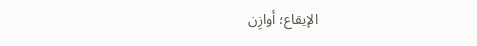الإيقاع؛ أوازِن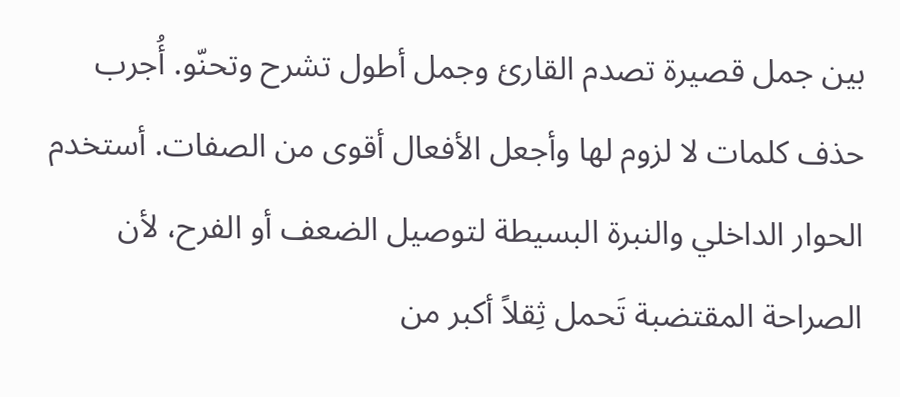بين جمل قصيرة تصدم القارئ وجمل أطول تشرح وتحنّو. أُجرب حذف كلمات لا لزوم لها وأجعل الأفعال أقوى من الصفات. أستخدم الحوار الداخلي والنبرة البسيطة لتوصيل الضعف أو الفرح، لأن الصراحة المقتضبة تَحمل ثِقلاً أكبر من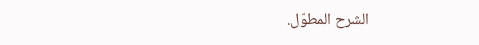الشرح المطوّل.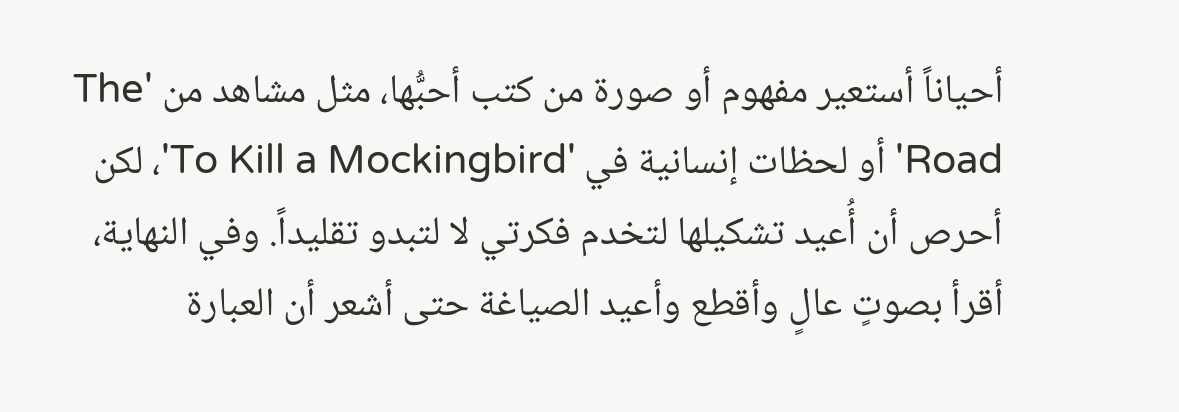أحياناً أستعير مفهوم أو صورة من كتب أحبُّها، مثل مشاهد من 'The Road' أو لحظات إنسانية في 'To Kill a Mockingbird'، لكن أحرص أن أُعيد تشكيلها لتخدم فكرتي لا لتبدو تقليداً. وفي النهاية، أقرأ بصوتٍ عالٍ وأقطع وأعيد الصياغة حتى أشعر أن العبارة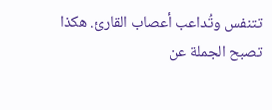تتنفس وتُداعب أعصاب القارئ. هكذا تصبح الجملة عن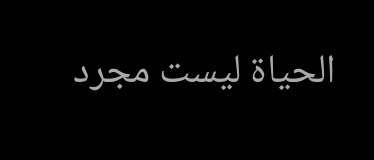الحياة ليست مجرد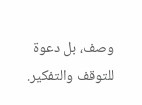وصف، بل دعوة للتوقف والتفكير.